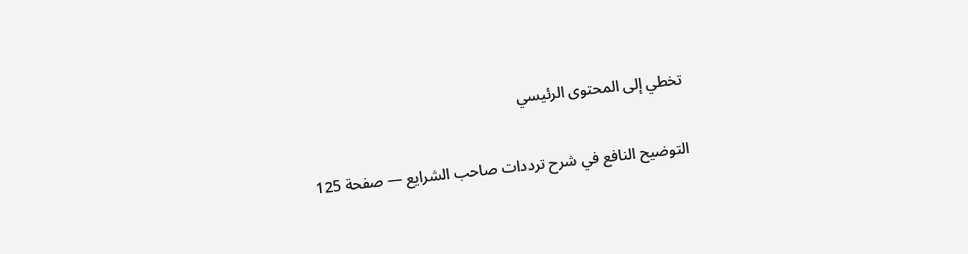تخطي إلى المحتوى الرئيسي

التوضيح النافع في شرح ترددات صاحب الشرايع — صفحة 125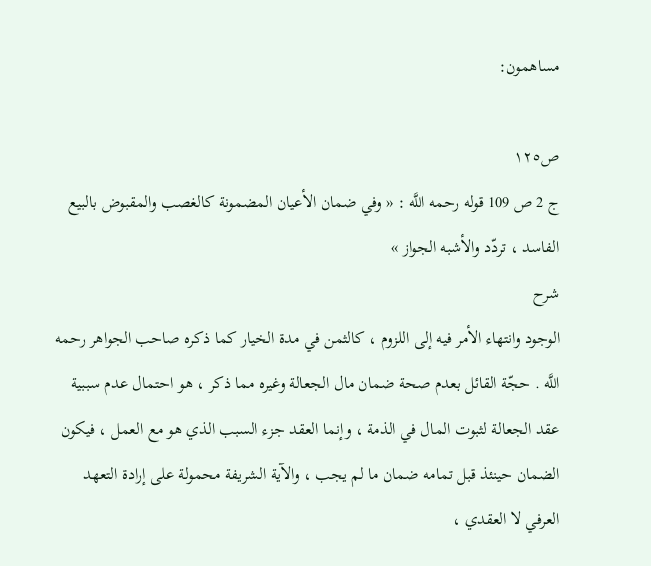مساهمون:

ص١٢٥
ج 2 ص 109 قوله رحمه اللَّه : « وفي ضمان الأعيان المضمونة كالغصب والمقبوض بالبيع الفاسد ، تردّد والأشبه الجواز »
شرح
الوجود وانتهاء الأمر فيه إلى اللزوم ، كالثمن في مدة الخيار كما ذكره صاحب الجواهر رحمه اللَّه . حجّة القائل بعدم صحة ضمان مال الجعالة وغيره مما ذكر ، هو احتمال عدم سببية عقد الجعالة لثبوت المال في الذمة ، وإنما العقد جزء السبب الذي هو مع العمل ، فيكون الضمان حينئذ قبل تمامه ضمان ما لم يجب ، والآية الشريفة محمولة على إرادة التعهد العرفي لا العقدي ،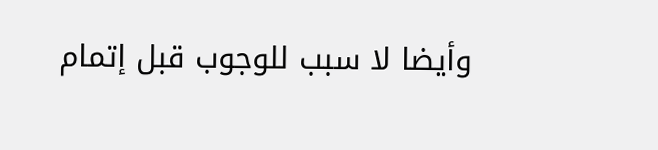وأيضا لا سبب للوجوب قبل إتمام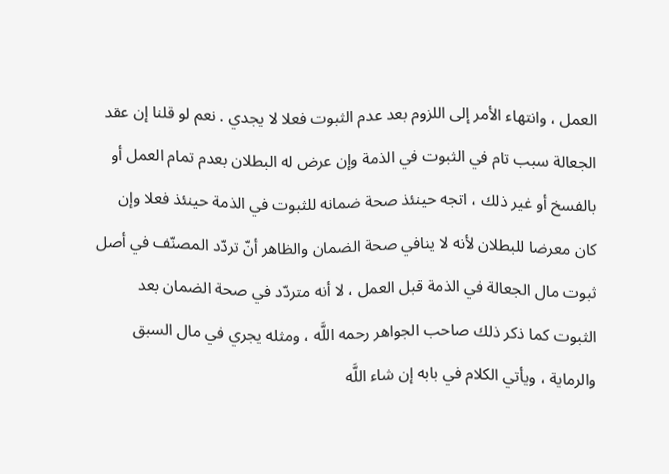العمل ، وانتهاء الأمر إلى اللزوم بعد عدم الثبوت فعلا لا يجدي . نعم لو قلنا إن عقد الجعالة سبب تام في الثبوت في الذمة وإن عرض له البطلان بعدم تمام العمل أو بالفسخ أو غير ذلك ، اتجه حينئذ صحة ضمانه للثبوت في الذمة حينئذ فعلا وإن كان معرضا للبطلان لأنه لا ينافي صحة الضمان والظاهر أنّ تردّد المصنّف في أصل ثبوت مال الجعالة في الذمة قبل العمل ، لا أنه متردّد في صحة الضمان بعد الثبوت كما ذكر ذلك صاحب الجواهر رحمه اللَّه ، ومثله يجري في مال السبق والرماية ، ويأتي الكلام في بابه إن شاء اللَّه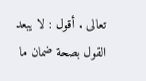تعالى . أقول : لا يبعد القول بصحة ضمان ما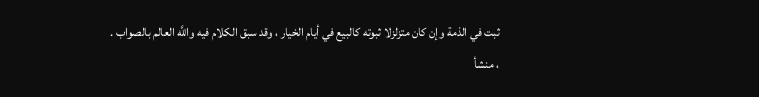ثبت في الذمة وإن كان متزلزلا ثبوته كالبيع في أيام الخيار ، وقد سبق الكلام فيه واللَّه العالم بالصواب .
، منشأ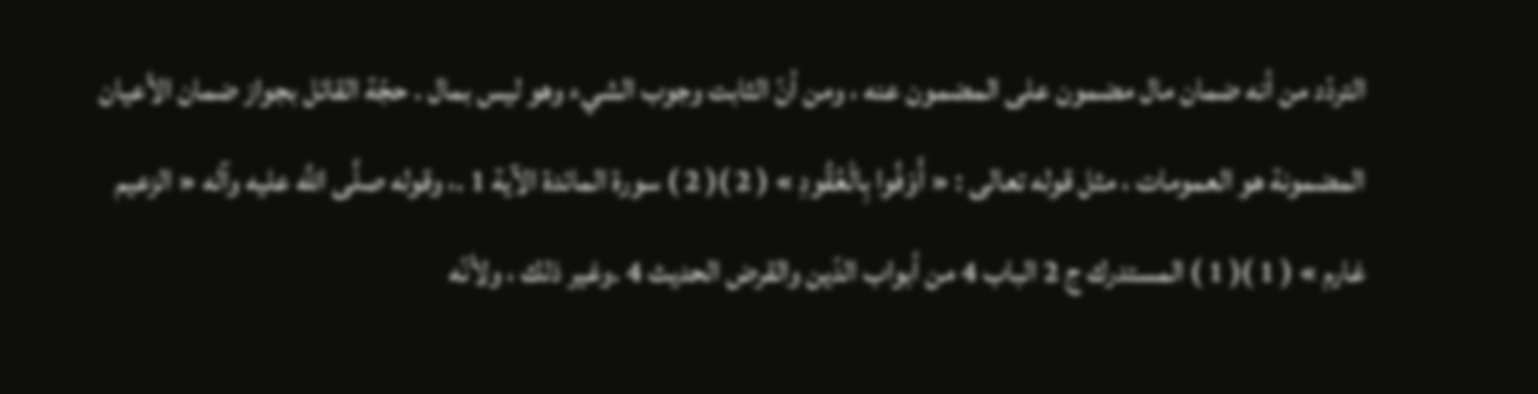التردّد من أنه ضمان مال مضمون على المضمون عنه ، ومن أنّ الثابت وجوب الشيء وهو ليس بمال . حجّة القائل بجواز ضمان الأعيان المضمونة هو العمومات ، مثل قوله تعالى : « أَوْفُوا بِالْعُقُودِ » ( 2 )( 2 ) سورة المائدة الآية 1 .، وقوله صلَّى اللَّه عليه وآله « الزعيم غارم » ( 1 )( 1 ) المستدرك ج 2 الباب 4 من أبواب الدّين والقرض الحديث 4 .وغير ذلك ، ولأنّه